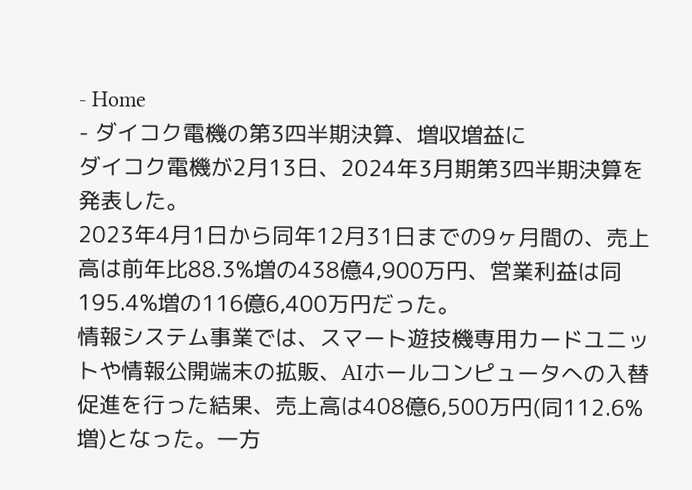- Home
- ダイコク電機の第3四半期決算、増収増益に
ダイコク電機が2月13日、2024年3月期第3四半期決算を発表した。
2023年4月1日から同年12月31日までの9ヶ月間の、売上高は前年比88.3%増の438億4,900万円、営業利益は同195.4%増の116億6,400万円だった。
情報システム事業では、スマート遊技機専用カードユニットや情報公開端末の拡販、AIホールコンピュータへの入替促進を行った結果、売上高は408億6,500万円(同112.6%増)となった。一方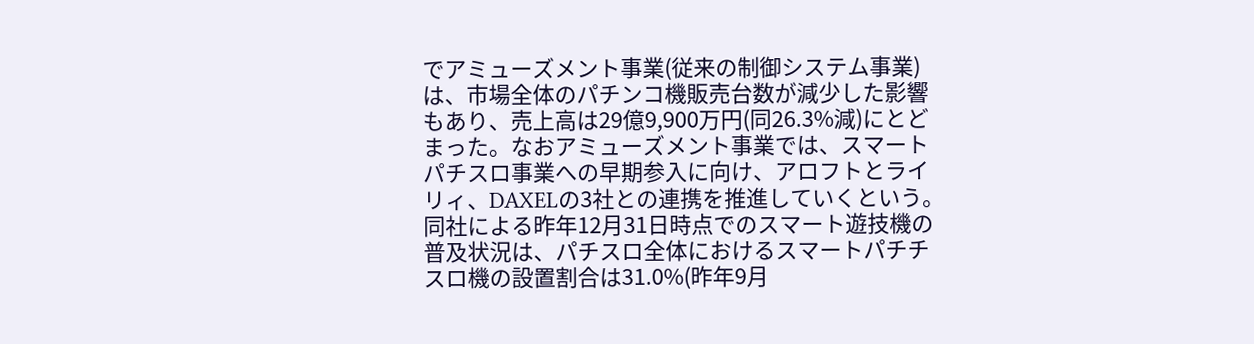でアミューズメント事業(従来の制御システム事業)は、市場全体のパチンコ機販売台数が減少した影響もあり、売上高は29億9,900万円(同26.3%減)にとどまった。なおアミューズメント事業では、スマートパチスロ事業への早期参入に向け、アロフトとライリィ、DAXELの3社との連携を推進していくという。
同社による昨年12月31日時点でのスマート遊技機の普及状況は、パチスロ全体におけるスマートパチチスロ機の設置割合は31.0%(昨年9月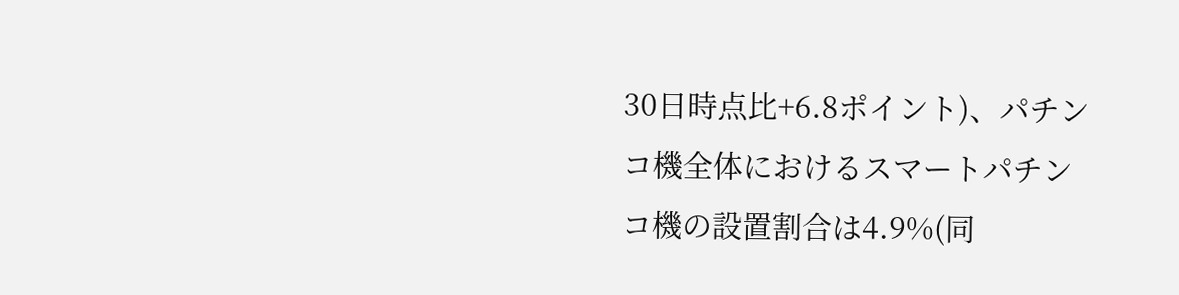30日時点比+6.8ポイント)、パチンコ機全体におけるスマートパチンコ機の設置割合は4.9%(同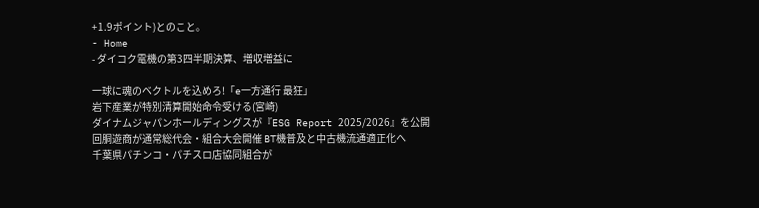+1.9ポイント)とのこと。
- Home
- ダイコク電機の第3四半期決算、増収増益に

一球に魂のベクトルを込めろ!「e一方通行 最狂」
岩下産業が特別清算開始命令受ける(宮崎)
ダイナムジャパンホールディングスが『ESG Report 2025/2026』を公開
回胴遊商が通常総代会・組合大会開催 BT機普及と中古機流通適正化へ
千葉県パチンコ・パチスロ店協同組合が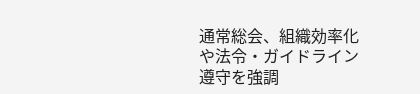通常総会、組織効率化や法令・ガイドライン遵守を強調